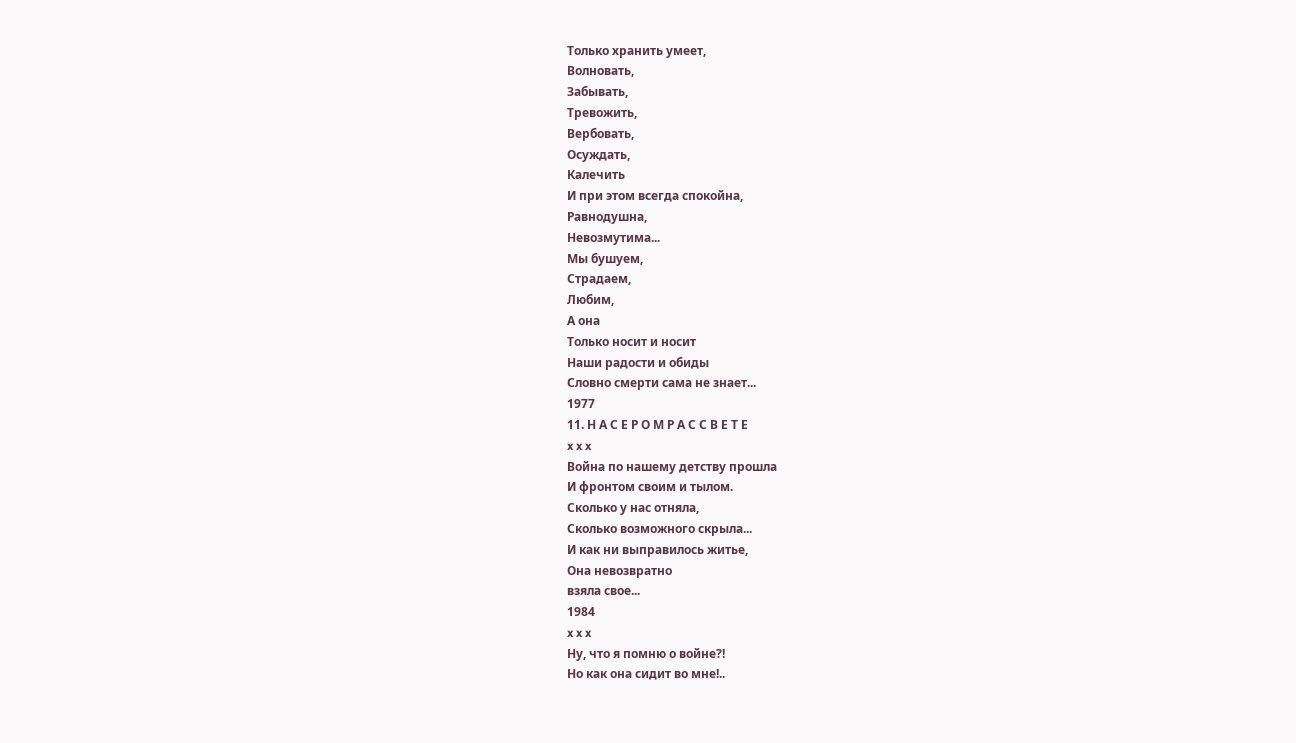Только хранить умеет,
Волновать,
Забывать,
Тревожить,
Вербовать,
Осуждать,
Калечить
И при этом всегда спокойна,
Равнодушна,
Невозмутима...
Мы бушуем,
Страдаем,
Любим,
А она
Только носит и носит
Наши радости и обиды
Словно смерти сама не знает...
1977
11. Н А С Е Р О М Р А С С В Е Т Е
x x x
Война по нашему детству прошла
И фронтом своим и тылом.
Сколько у нас отняла,
Сколько возможного скрыла...
И как ни выправилось житье,
Она невозвратно
взяла свое...
1984
x x x
Ну, что я помню о войне?!
Но как она сидит во мне!..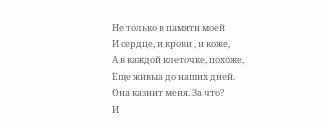Не только в памяти моей
И сердце, и крови , и коже,
А в каждой клеточке, похоже,
Еще живыа до наших дней.
Она казнит меня. За что?
И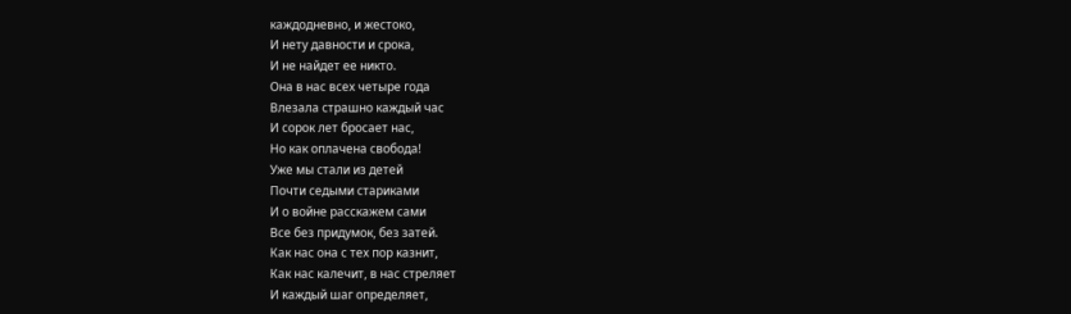каждодневно, и жестоко,
И нету давности и срока,
И не найдет ее никто.
Она в нас всех четыре года
Влезала страшно каждый час
И сорок лет бросает нас,
Но как оплачена свобода!
Уже мы стали из детей
Почти седыми стариками
И о войне расскажем сами
Все без придумок, без затей.
Как нас она с тех пор казнит,
Как нас калечит, в нас стреляет
И каждый шаг определяет,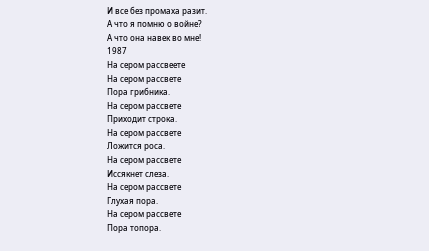И все без промаха разит.
А что я помню о войне?
А что она навек во мне!
1987
На сером рассвеете
На сером рассвете
Пора грибника.
На сером рассвете
Приходит строка.
На сером рассвете
Ложится роса.
На сером рассвете
Иссякнет слеза.
На сером рассвете
Глухая пора.
На сером рассвете
Пора топора.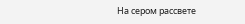На сером рассвете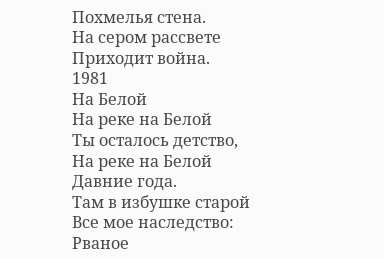Похмелья стена.
На сером рассвете
Приходит война.
1981
На Белой
На реке на Белой
Ты осталось детство,
На реке на Белой
Давние года.
Там в избушке старой
Все мое наследство:
Рваное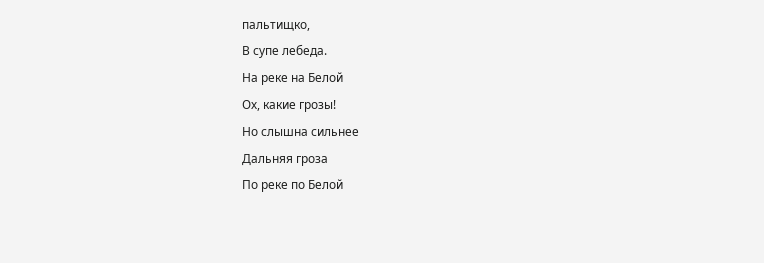пальтищко,
В супе лебеда.
На реке на Белой
Ох, какие грозы!
Но слышна сильнее
Дальняя гроза
По реке по Белой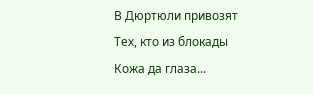В Дюртюли привозят
Тех, кто из блокады
Кожа да глаза...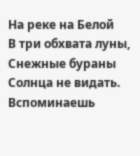На реке на Белой
В три обхвата луны,
Снежные бураны
Солнца не видать.
Вспоминаешь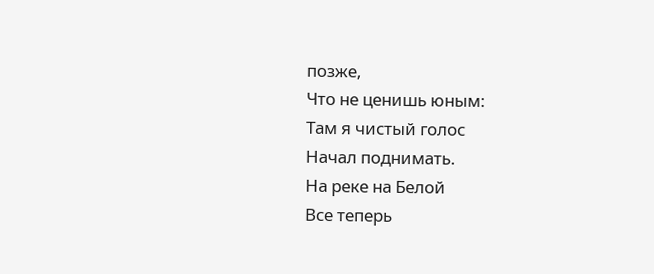позже,
Что не ценишь юным:
Там я чистый голос
Начал поднимать.
На реке на Белой
Все теперь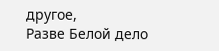другое,
Разве Белой дело